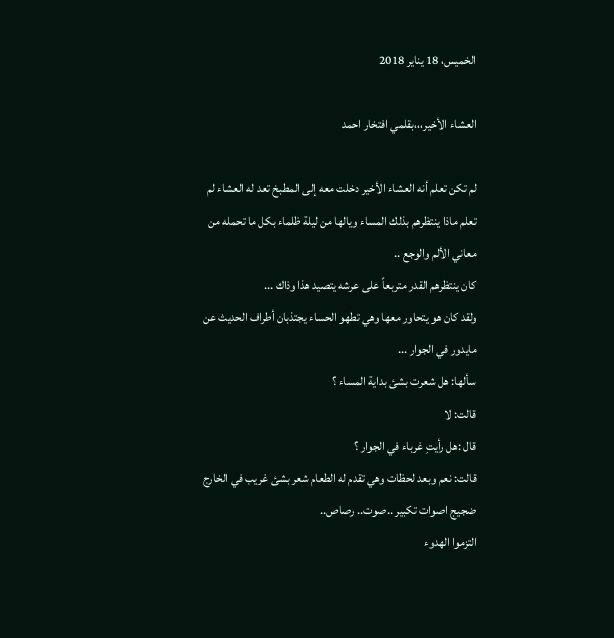الخميس، 18 يناير 2018

العشاء الأخير،،،بقلمي افتخار احمد

لم تكن تعلم أنه العشاء الأخير دخلت معه إلى المطبخ تعد له العشاء لم تعلم ماذا ينتظرهم بذلك المساء ويالها من ليلة ظلماء بكل ما تحمله من معاني الألم والوجع ..
كان ينتظرهم القدر متربعاً على عرشه يتصيد هذا وذاك ...
ولقد كان هو يتحاور معها وهي تطهو الحساء يجتذبان أطراف الحديث عن مايدور في الجوار ...
سألها: هل شعرت بشئ بداية المساء ؟
قالت: لا
قال :هل رأيتِ غرباء في الجوار ؟
قالت: نعم وبعد لحظات وهي تقدم له الطعام شعر بشئ غريب في الخارج ضجيج اصوات تكبير ..صوت.. رصاص..
التزموا الهدوء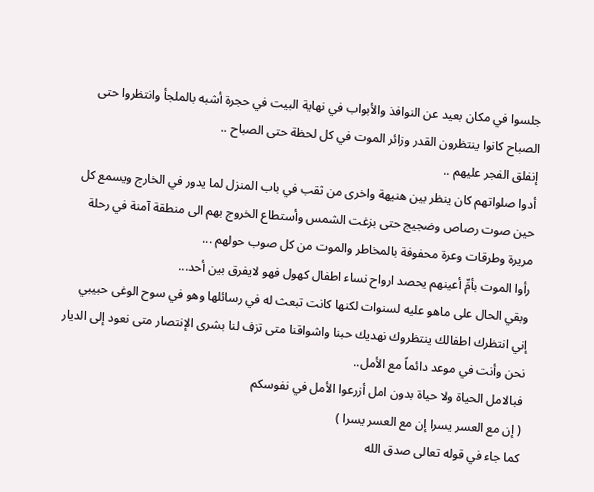جلسوا في مكان بعيد عن النوافذ والأبواب في نهاية البيت في حجرة أشبه بالملجأ وانتظروا حتى الصباح كانوا ينتظرون القدر وزائر الموت في كل لحظة حتى الصباح ..
إنفلق الفجر عليهم ..
أدوا صلواتهم كان ينظر بين هنيهة واخرى من ثقب في باب المنزل لما يدور في الخارج ويسمع كل حين صوت رصاص وضجيج حتى بزغت الشمس وأستطاع الخروج بهم الى منطقة آمنة في رحلة مريرة وطرقات وعرة محفوفة بالمخاطر والموت من كل صوب حولهم ...
رأوا الموت بأمِّ أعينهم يحصد ارواح نساء اطفال كهول فهو لايفرق بين أحد...
وبقي الحال على ماهو عليه لسنوات لكنها كانت تبعث له في رسائلها وهو في سوح الوغى حبيبي إني انتظرك اطفالك ينتظروك نهديك حبنا واشواقنا متى تزف لنا بشرى الإنتصار متى نعود إلى الديار نحن وأنت في موعد دائماً مع الأمل..
فبالامل الحياة ولا حياة بدون امل أزرعوا الأمل في نفوسكم
( إن مع العسر يسرا إن مع العسر يسرا )
كما جاء في قوله تعالى صدق الله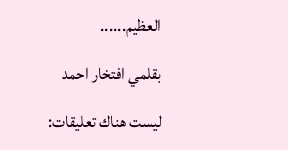العظيم......

بقلمي افتخار احمد

ليست هناك تعليقات: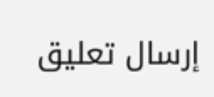إرسال تعليق